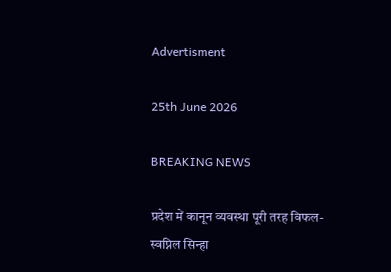Advertisment

25th June 2026

BREAKING NEWS

प्रदेश में कानून व्यवस्था पूरी तरह विफल- स्वप्निल सिन्हा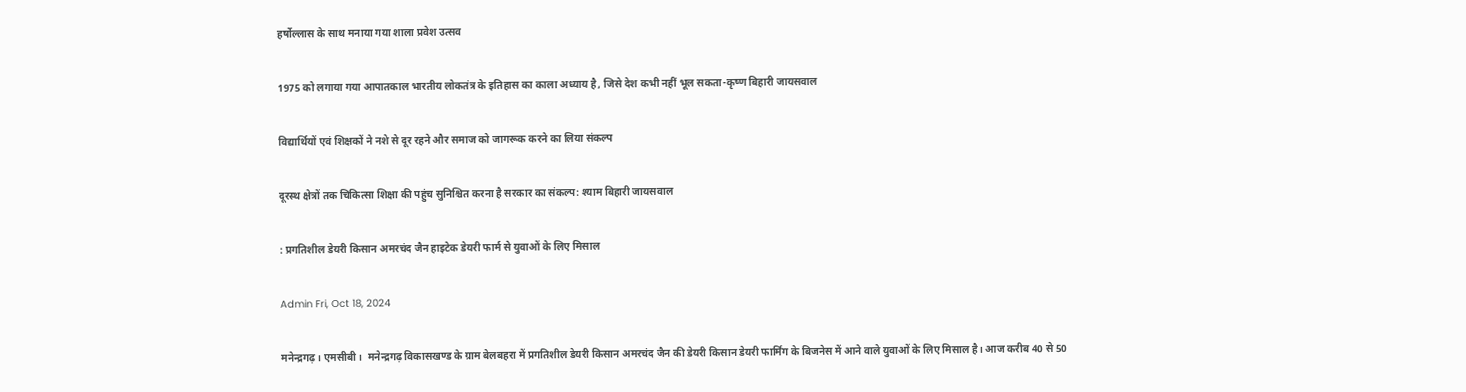हर्षोल्लास के साथ मनाया गया शाला प्रवेश उत्सव

1975 को लगाया गया आपातकाल भारतीय लोकतंत्र के इतिहास का काला अध्याय है, जिसे देश कभी नहीं भूल सकता-कृष्ण बिहारी जायसवाल

विद्यार्थियों एवं शिक्षकों ने नशे से दूर रहने और समाज को जागरूक करने का लिया संकल्प

दूरस्थ क्षेत्रों तक चिकित्सा शिक्षा की पहुंच सुनिश्चित करना है सरकार का संकल्प: श्याम बिहारी जायसवाल

: प्रगतिशील डेयरी किसान अमरचंद जैन हाइटेक डेयरी फार्म से युवाओं के लिए मिसाल

Admin Fri, Oct 18, 2024

मनेन्द्रगढ़। एमसीबी।  मनेन्द्रगढ़ विकासखण्ड के ग्राम बेलबहरा में प्रगतिशील डेयरी किसान अमरचंद जैन की डेयरी किसान डेयरी फार्मिंग के बिजनेस में आने वाले युवाओं के लिए मिसाल है। आज करीब 40 से 50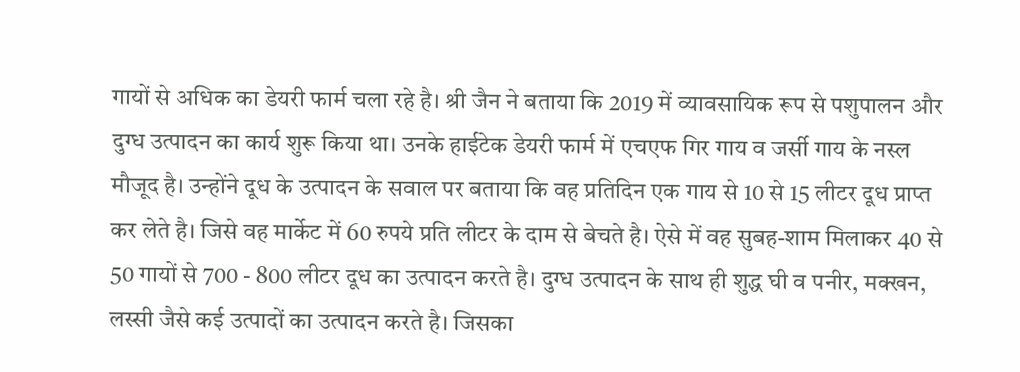गायों से अधिक का डेयरी फार्म चला रहे है। श्री जैन ने बताया कि 2019 में व्यावसायिक रूप से पशुपालन और दुग्ध उत्पादन का कार्य शुरू किया था। उनके हाईटेक डेयरी फार्म में एचएफ गिर गाय व जर्सी गाय के नस्ल मौजूद है। उन्होंने दूध के उत्पादन के सवाल पर बताया कि वह प्रतिदिन एक गाय से 10 से 15 लीटर दूध प्राप्त कर लेते है। जिसे वह मार्केट में 60 रुपये प्रति लीटर के दाम से बेचते है। ऐसे में वह सुबह-शाम मिलाकर 40 से 50 गायों से 700 - 800 लीटर दूध का उत्पादन करते है। दुग्ध उत्पादन के साथ ही शुद्ध घी व पनीर, मक्खन, लस्सी जैसे कई उत्पादों का उत्पादन करते है। जिसका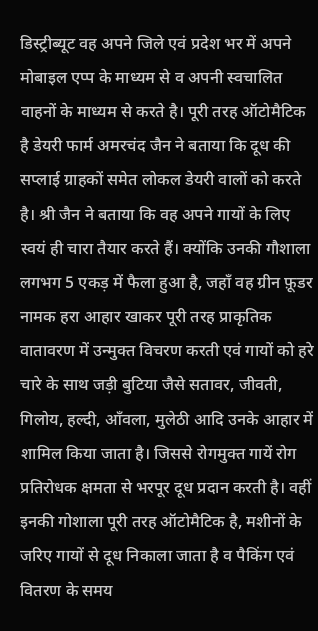डिस्ट्रीब्यूट वह अपने जिले एवं प्रदेश भर में अपने मोबाइल एप्प के माध्यम से व अपनी स्वचालित वाहनों के माध्यम से करते है। पूरी तरह ऑटोमैटिक है डेयरी फार्म अमरचंद जैन ने बताया कि दूध की सप्लाई ग्राहकों समेत लोकल डेयरी वालों को करते है। श्री जैन ने बताया कि वह अपने गायों के लिए स्वयं ही चारा तैयार करते हैं। क्योंकि उनकी गौशाला लगभग 5 एकड़ में फैला हुआ है, जहाँ वह ग्रीन फ़ूडर नामक हरा आहार खाकर पूरी तरह प्राकृतिक वातावरण में उन्मुक्त विचरण करती एवं गायों को हरे चारे के साथ जड़ी बुटिया जैसे सतावर, जीवती, गिलोय, हल्दी, आँवला, मुलेठी आदि उनके आहार में शामिल किया जाता है। जिससे रोगमुक्त गायें रोग प्रतिरोधक क्षमता से भरपूर दूध प्रदान करती है। वहीं इनकी गोशाला पूरी तरह ऑटोमैटिक है, मशीनों के जरिए गायों से दूध निकाला जाता है व पैकिंग एवं वितरण के समय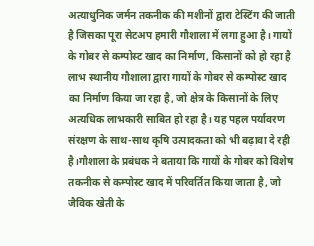अत्याधुनिक जर्मन तकनीक की मशीनों द्वारा टेस्टिंग की जाती है जिसका पूरा सेटअप हमारी गौशाला में लगा हुआ है। गायों के गोबर से कम्पोस्ट खाद का निर्माण, किसानों को हो रहा है लाभ स्थानीय गौशाला द्वारा गायों के गोबर से कम्पोस्ट खाद का निर्माण किया जा रहा है, जो क्षेत्र के किसानों के लिए अत्यधिक लाभकारी साबित हो रहा है। यह पहल पर्यावरण संरक्षण के साथ-साथ कृषि उत्पादकता को भी बढ़ावा दे रही है।गौशाला के प्रबंधक ने बताया कि गायों के गोबर को विशेष तकनीक से कम्पोस्ट खाद में परिवर्तित किया जाता है, जो जैविक खेती के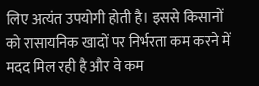लिए अत्यंत उपयोगी होती है। इससे किसानों को रासायनिक खादों पर निर्भरता कम करने में मदद मिल रही है और वे कम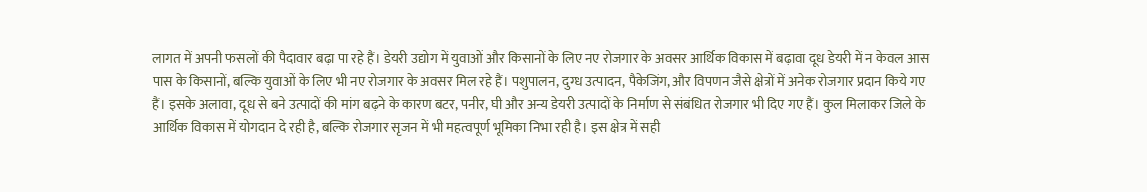लागत में अपनी फसलों की पैदावार बढ़ा पा रहे हैं। डेयरी उद्योग में युवाओं और किसानों के लिए नए रोजगार के अवसर आर्थिक विकास में बढ़ावा दूध डेयरी में न केवल आस पास के किसानों, बल्कि युवाओं के लिए भी नए रोजगार के अवसर मिल रहे हैं। पशुपालन, दुग्ध उत्पादन, पैकेजिंग, और विपणन जैसे क्षेत्रों में अनेक रोजगार प्रदान किये गए हैं। इसके अलावा, दूध से बने उत्पादों की मांग बढ़ने के कारण बटर, पनीर, घी और अन्य डेयरी उत्पादों के निर्माण से संबंधित रोजगार भी दिए गए हैं। कुल मिलाकर जिले के आर्थिक विकास में योगदान दे रही है, बल्कि रोजगार सृजन में भी महत्वपूर्ण भूमिका निभा रही है। इस क्षेत्र में सही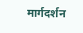मार्गदर्शन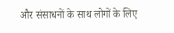और संसाधनों के साथ लोगों के लिए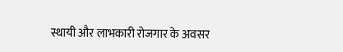स्थायी और लाभकारी रोजगार के अवसर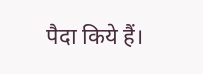पैदा किये हैं।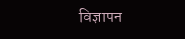विज्ञापन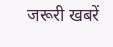जरूरी खबरें